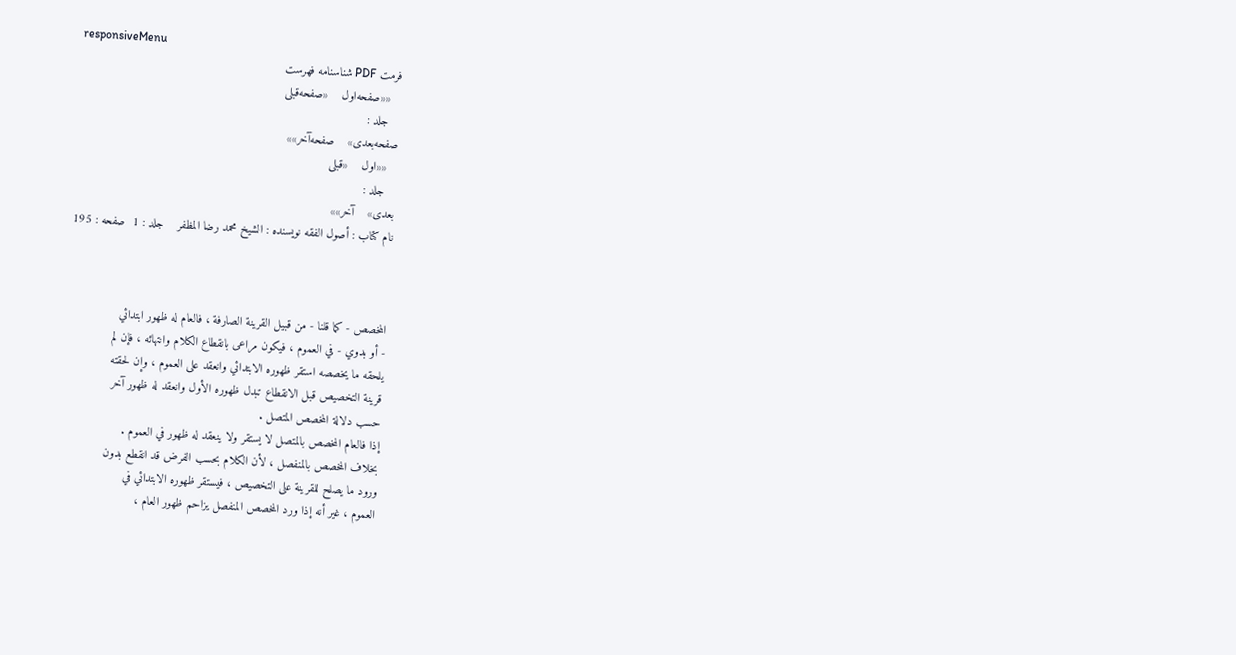responsiveMenu
فرمت PDF شناسنامه فهرست
   ««صفحه‌اول    «صفحه‌قبلی
   جلد :
صفحه‌بعدی»    صفحه‌آخر»»
   ««اول    «قبلی
   جلد :
بعدی»    آخر»»
نام کتاب : أصول الفقه نویسنده : الشيخ محمد رضا المظفر    جلد : 1  صفحه : 195



المخصص - كما قلنا - من قبيل القرينة الصارفة ، فالعام له ظهور ابتدائي
- أو بدوي - في العموم ، فيكون مراعى بانقطاع الكلام وانتهائه ، فإن لم
يلحقه ما يخصصه استقر ظهوره الابتدائي وانعقد على العموم ، وإن لحقته
قرينة التخصيص قبل الانقطاع تبدل ظهوره الأول وانعقد له ظهور آخر
حسب دلالة المخصص المتصل .
إذا فالعام المخصص بالمتصل لا يستقر ولا ينعقد له ظهور في العموم .
بخلاف المخصص بالمنفصل ، لأن الكلام بحسب الفرض قد انقطع بدون
ورود ما يصلح للقرينة على التخصيص ، فيستقر ظهوره الابتدائي في
العموم ، غير أنه إذا ورد المخصص المنفصل يزاحم ظهور العام ،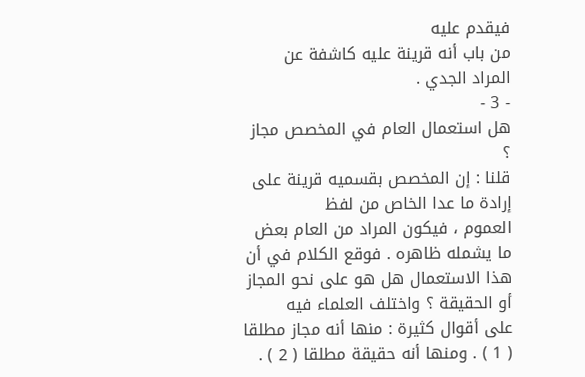فيقدم عليه
من باب أنه قرينة عليه كاشفة عن المراد الجدي .
- 3 -
هل استعمال العام في المخصص مجاز ؟
قلنا : إن المخصص بقسميه قرينة على إرادة ما عدا الخاص من لفظ
العموم ، فيكون المراد من العام بعض ما يشمله ظاهره . فوقع الكلام في أن
هذا الاستعمال هل هو على نحو المجاز أو الحقيقة ؟ واختلف العلماء فيه
على أقوال كثيرة : منها أنه مجاز مطلقا ( 1 ) . ومنها أنه حقيقة مطلقا ( 2 ) .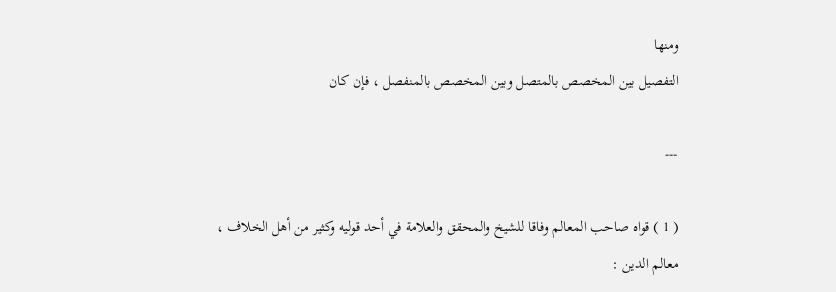ومنها
التفصيل بين المخصص بالمتصل وبين المخصص بالمنفصل ، فإن كان

---

( 1 ) قواه صاحب المعالم وفاقا للشيخ والمحقق والعلامة في أحد قوليه وكثير من أهل الخلاف ،
معالم الدين :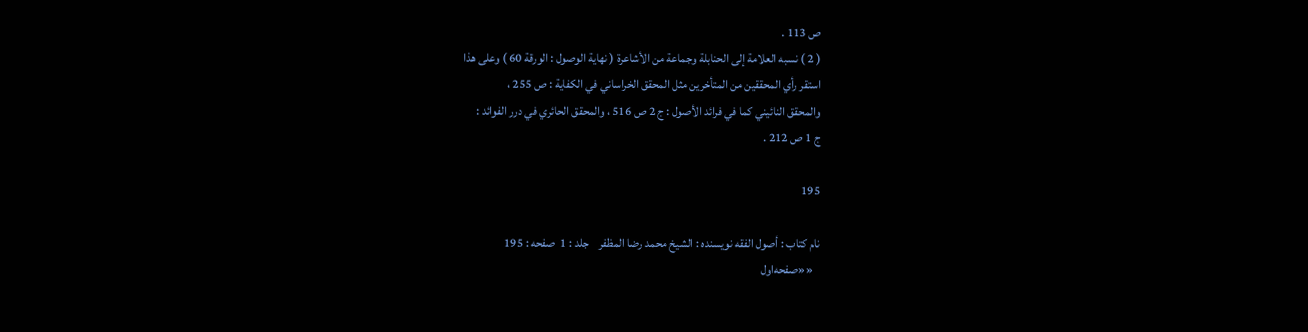ص 113 .
( 2 ) نسبه العلامة إلى الحنابلة وجماعة من الأشاعرة ( نهاية الوصول : الورقة 60 ) وعلى هذا
استقر رأي المحققين من المتأخرين مثل المحقق الخراساني في الكفاية : ص 255 ،
والمحقق النائيني كما في فرائد الأصول : ج 2 ص 516 ، والمحقق الحائري في درر الفوائد :
ج 1 ص 212 .

195

نام کتاب : أصول الفقه نویسنده : الشيخ محمد رضا المظفر    جلد : 1  صفحه : 195
   ««صفحه‌اول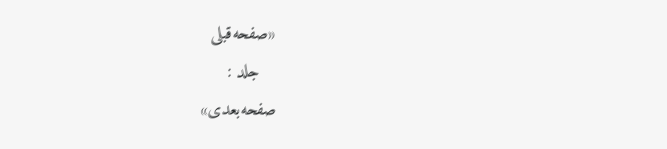«صفحه‌قبلی
   جلد :
صفحه‌بعدی»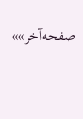صفحه‌آخر»»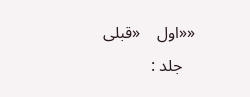««اول    «قبلی
   جلد :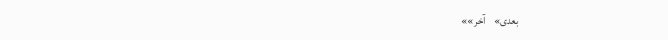بعدی»    آخر»»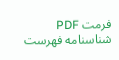فرمت PDF شناسنامه فهرست